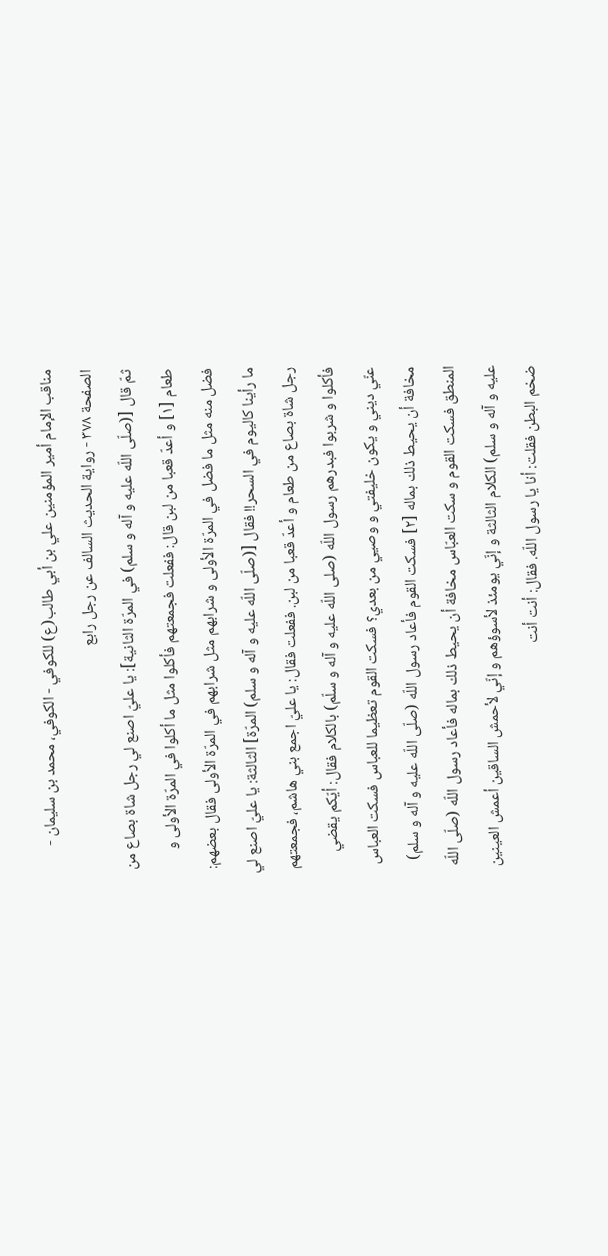مناقب الإمام أمير المؤمنين علي بن أبي طالب(ع) للكوفي - الكوفي، محمد بن سليمان - الصفحة ٣٧٨ - رواية الحديث السالف عن رجل رابع
ثمّ قال [(صلّى اللّه عليه و آله و سلم) في المرّة الثانية]: يا عليّ اصنع لي رجل شاة بصاع من طعام [١] و أعدّ قعبا من لبن قال: ففعلت فجمعتهم فأكلوا مثل ما أكلوا في المرّة الأولى و فضل منه مثل ما فضل في المرّة الأولى و شرابهم مثل شرابهم في المرّة الأولى فقال بعضهم: ما رأينا كاليوم في السحر!! فقال [(صلّى اللّه عليه و آله و سلم) المرّة] الثالثة: يا عليّ اصنع لي رجل شاة بصاع من طعام و أعدّ قعبا من لبن. ففعلت فقال: يا عليّ اجمع بني هاشم، فجمعتهم فأكلوا و شربوا فبدرهم رسول اللّه (صلى اللّه عليه و آله و سلّم) بالكلام فقال: أيّكم يقضي عنّي ديني و يكون خليفتي و وصيي من بعدي؟ فسكت القوم تعظيما للعباس فسكت العباس مخافة أن يحيط ذلك بماله [٢] فسكت القوم فأعاد رسول اللّه (صلّى اللّه عليه و آله و سلم) المنطق فسكت القوم و سكت العبّاس مخافة أن يحيط ذلك بماله فأعاد رسول اللّه (صلّى اللّه عليه و آله و سلم) الكلام الثالثة و إنّي يومئذ لأسوؤهم و إنّي لأحمش الساقين أعمش العينين ضخم البطن فقلت: أنا يا رسول اللّه. فقال: أنت أنت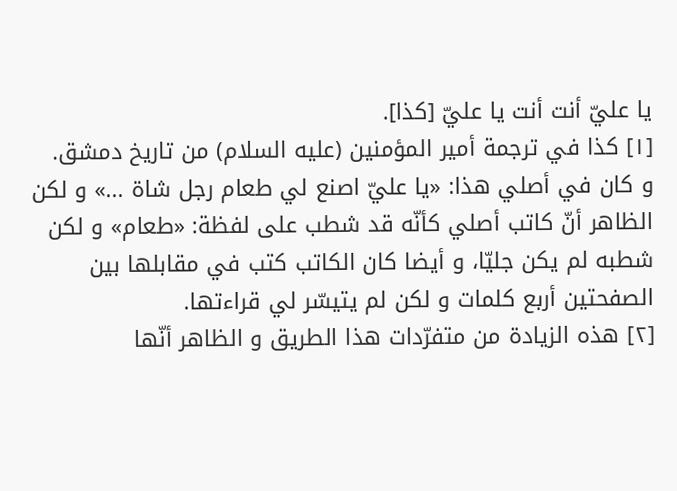يا عليّ أنت أنت يا عليّ [كذا].
[١] كذا في ترجمة أمير المؤمنين (عليه السلام) من تاريخ دمشق.
و كان في أصلي هذا: «يا عليّ اصنع لي طعام رجل شاة ...» و لكن الظاهر أنّ كاتب أصلي كأنّه قد شطب على لفظة: «طعام» و لكن شطبه لم يكن جليّا، و أيضا كان الكاتب كتب في مقابلها بين الصفحتين أربع كلمات و لكن لم يتيسّر لي قراءتها.
[٢] هذه الزيادة من متفرّدات هذا الطريق و الظاهر أنّها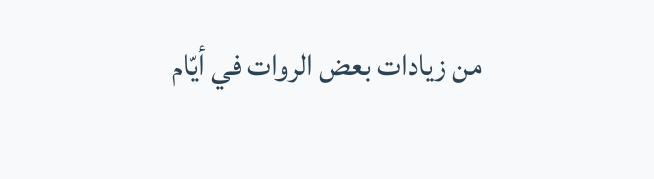من زيادات بعض الروات في أيّام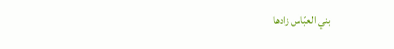بني العبّاس زادها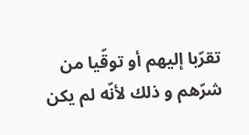تقرّبا إليهم أو توقّيا من شرّهم و ذلك لأنّه لم يكن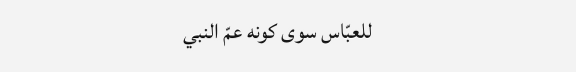للعبّاس سوى كونه عمّ النبي